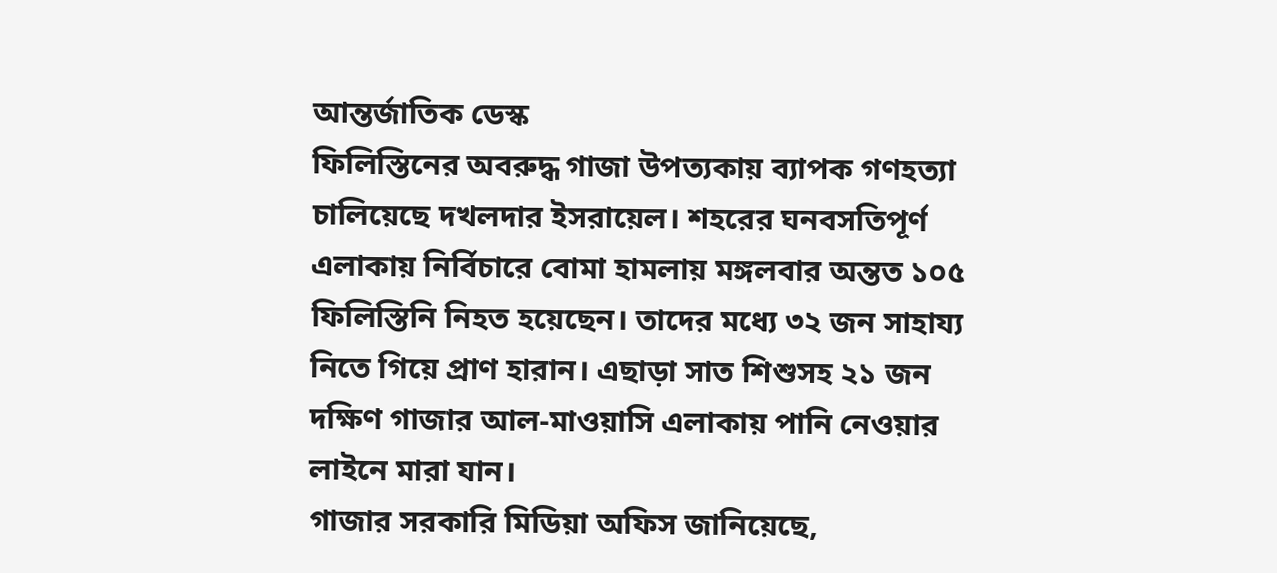আন্তর্জাতিক ডেস্ক
ফিলিস্তিনের অবরুদ্ধ গাজা উপত্যকায় ব্যাপক গণহত্যা চালিয়েছে দখলদার ইসরায়েল। শহরের ঘনবসতিপূর্ণ এলাকায় নির্বিচারে বোমা হামলায় মঙ্গলবার অন্তত ১০৫ ফিলিস্তিনি নিহত হয়েছেন। তাদের মধ্যে ৩২ জন সাহায্য নিতে গিয়ে প্রাণ হারান। এছাড়া সাত শিশুসহ ২১ জন দক্ষিণ গাজার আল-মাওয়াসি এলাকায় পানি নেওয়ার লাইনে মারা যান।
গাজার সরকারি মিডিয়া অফিস জানিয়েছে,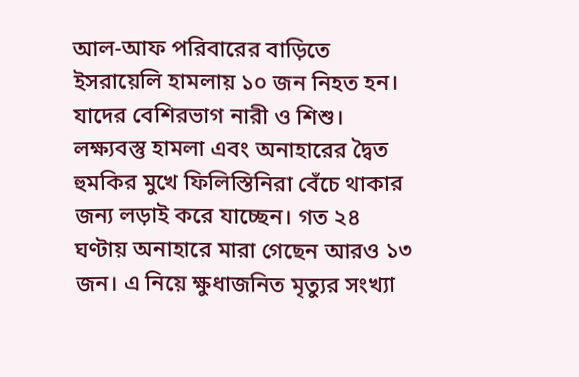আল-আফ পরিবারের বাড়িতে ইসরায়েলি হামলায় ১০ জন নিহত হন। যাদের বেশিরভাগ নারী ও শিশু।
লক্ষ্যবস্তু হামলা এবং অনাহারের দ্বৈত হুমকির মুখে ফিলিস্তিনিরা বেঁচে থাকার জন্য লড়াই করে যাচ্ছেন। গত ২৪ ঘণ্টায় অনাহারে মারা গেছেন আরও ১৩ জন। এ নিয়ে ক্ষুধাজনিত মৃত্যুর সংখ্যা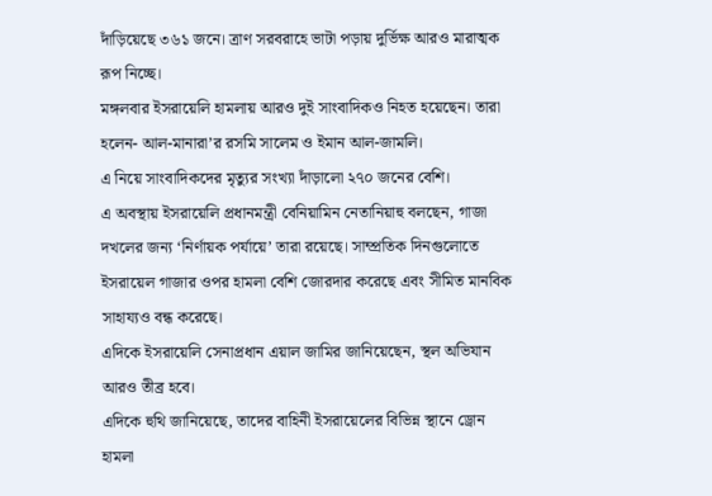দাঁড়িয়েছে ৩৬১ জনে। ত্রাণ সরবরাহে ভাটা পড়ায় দুর্ভিক্ষ আরও মারাত্মক রূপ নিচ্ছে।
মঙ্গলবার ইসরায়েলি হামলায় আরও দুই সাংবাদিকও নিহত হয়েছেন। তারা হলেন- আল-মানারা’র রসমি সালেম ও ইমান আল-জামলি।
এ নিয়ে সাংবাদিকদের মৃত্যুর সংখ্যা দাঁড়ালো ২৭০ জনের বেশি।
এ অবস্থায় ইসরায়েলি প্রধানমন্ত্রী বেনিয়ামিন নেতানিয়াহু বলছেন, গাজা দখলের জন্য ‘নির্ণায়ক পর্যায়ে’ তারা রয়েছে। সাম্প্রতিক দিনগুলোতে ইসরায়েল গাজার ওপর হামলা বেশি জোরদার করেছে এবং সীমিত মানবিক সাহায্যও বন্ধ করেছে।
এদিকে ইসরায়েলি সেনাপ্রধান এয়াল জামির জানিয়েছেন, স্থল অভিযান আরও তীব্র হবে।
এদিকে হুথি জানিয়েছে, তাদের বাহিনী ইসরায়েলের বিভিন্ন স্থানে ড্রোন হামলা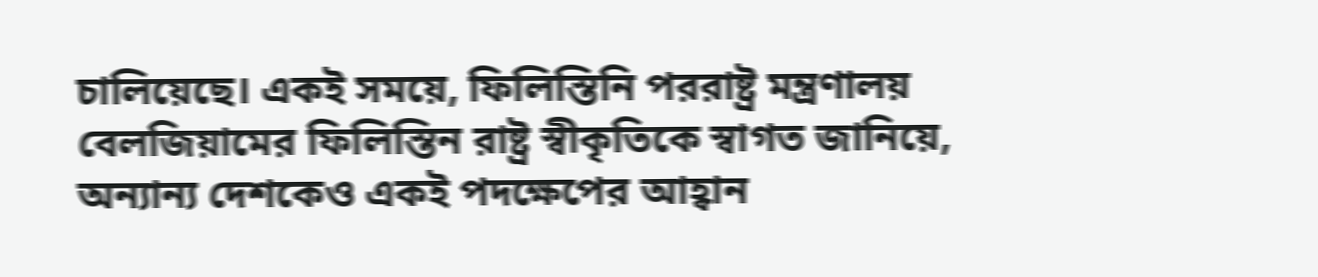চালিয়েছে। একই সময়ে, ফিলিস্তিনি পররাষ্ট্র মন্ত্রণালয় বেলজিয়ামের ফিলিস্তিন রাষ্ট্র স্বীকৃতিকে স্বাগত জানিয়ে, অন্যান্য দেশকেও একই পদক্ষেপের আহ্বান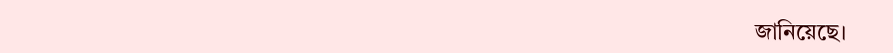জানিয়েছে।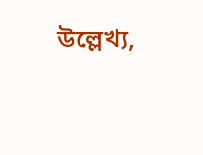উল্লেখ্য,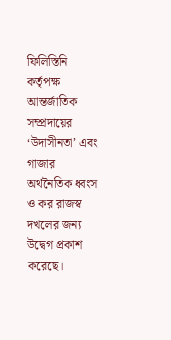ফিলিস্তিনি কর্তৃপক্ষ আন্তর্জাতিক সম্প্রদায়ের ‘উদাসীনতা’ এবং গাজার অর্থনৈতিক ধ্বংস ও কর রাজস্ব দখলের জন্য উদ্বেগ প্রকাশ করেছে।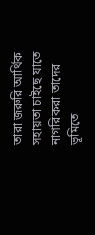তারা জরুরি আর্থিক সহায়তা চাইছে যাতে নাগরিকরা তাদের ভূমিতে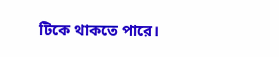টিকে থাকতে পারে।